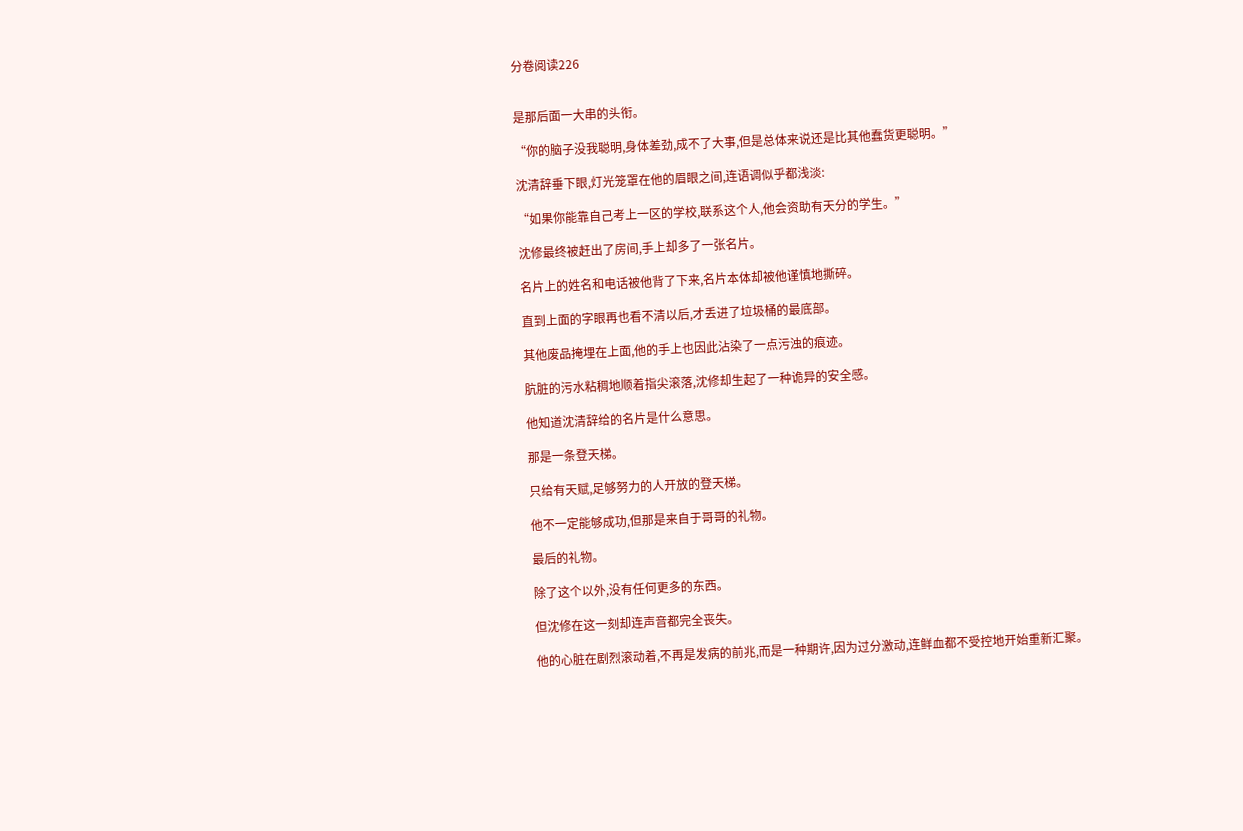分卷阅读226


是那后面一大串的头衔。

“你的脑子没我聪明,身体差劲,成不了大事,但是总体来说还是比其他蠢货更聪明。”

沈清辞垂下眼,灯光笼罩在他的眉眼之间,连语调似乎都浅淡:

“如果你能靠自己考上一区的学校,联系这个人,他会资助有天分的学生。”

沈修最终被赶出了房间,手上却多了一张名片。

名片上的姓名和电话被他背了下来,名片本体却被他谨慎地撕碎。

直到上面的字眼再也看不清以后,才丢进了垃圾桶的最底部。

其他废品掩埋在上面,他的手上也因此沾染了一点污浊的痕迹。

肮脏的污水粘稠地顺着指尖滚落,沈修却生起了一种诡异的安全感。

他知道沈清辞给的名片是什么意思。

那是一条登天梯。

只给有天赋,足够努力的人开放的登天梯。

他不一定能够成功,但那是来自于哥哥的礼物。

最后的礼物。

除了这个以外,没有任何更多的东西。

但沈修在这一刻却连声音都完全丧失。

他的心脏在剧烈滚动着,不再是发病的前兆,而是一种期许,因为过分激动,连鲜血都不受控地开始重新汇聚。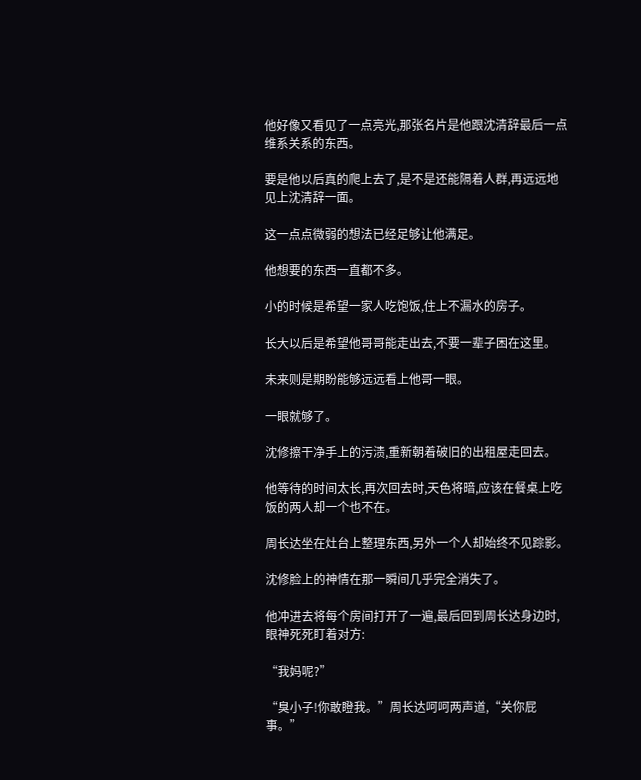他好像又看见了一点亮光,那张名片是他跟沈清辞最后一点维系关系的东西。

要是他以后真的爬上去了,是不是还能隔着人群,再远远地见上沈清辞一面。

这一点点微弱的想法已经足够让他满足。

他想要的东西一直都不多。

小的时候是希望一家人吃饱饭,住上不漏水的房子。

长大以后是希望他哥哥能走出去,不要一辈子困在这里。

未来则是期盼能够远远看上他哥一眼。

一眼就够了。

沈修擦干净手上的污渍,重新朝着破旧的出租屋走回去。

他等待的时间太长,再次回去时,天色将暗,应该在餐桌上吃饭的两人却一个也不在。

周长达坐在灶台上整理东西,另外一个人却始终不见踪影。

沈修脸上的神情在那一瞬间几乎完全消失了。

他冲进去将每个房间打开了一遍,最后回到周长达身边时,眼神死死盯着对方:

“我妈呢?”

“臭小子!你敢瞪我。”周长达呵呵两声道,“关你屁事。”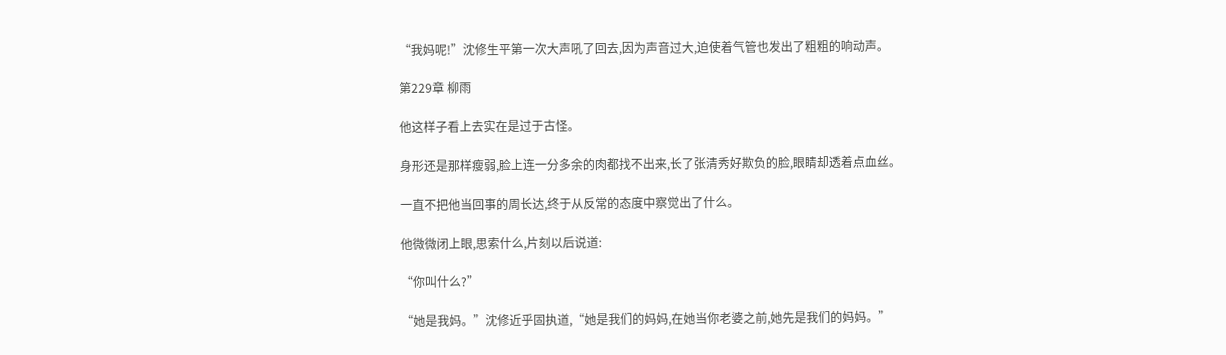“我妈呢!”沈修生平第一次大声吼了回去,因为声音过大,迫使着气管也发出了粗粗的响动声。

第229章 柳雨

他这样子看上去实在是过于古怪。

身形还是那样瘦弱,脸上连一分多余的肉都找不出来,长了张清秀好欺负的脸,眼睛却透着点血丝。

一直不把他当回事的周长达,终于从反常的态度中察觉出了什么。

他微微闭上眼,思索什么,片刻以后说道:

“你叫什么?”

“她是我妈。”沈修近乎固执道,“她是我们的妈妈,在她当你老婆之前,她先是我们的妈妈。”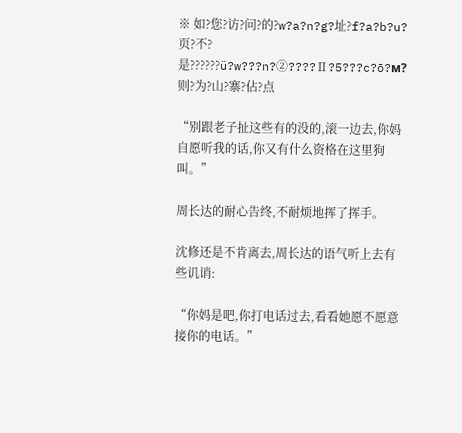※ 如?您?访?问?的?w?a?n?g?址?f?a?b?u?页?不?是??????ü?w???n?②????Ⅱ?5???c?ō?м?则?为?山?寨?佔?点

“别跟老子扯这些有的没的,滚一边去,你妈自愿听我的话,你又有什么资格在这里狗叫。”

周长达的耐心告终,不耐烦地挥了挥手。

沈修还是不肯离去,周长达的语气听上去有些讥诮:

“你妈是吧,你打电话过去,看看她愿不愿意接你的电话。”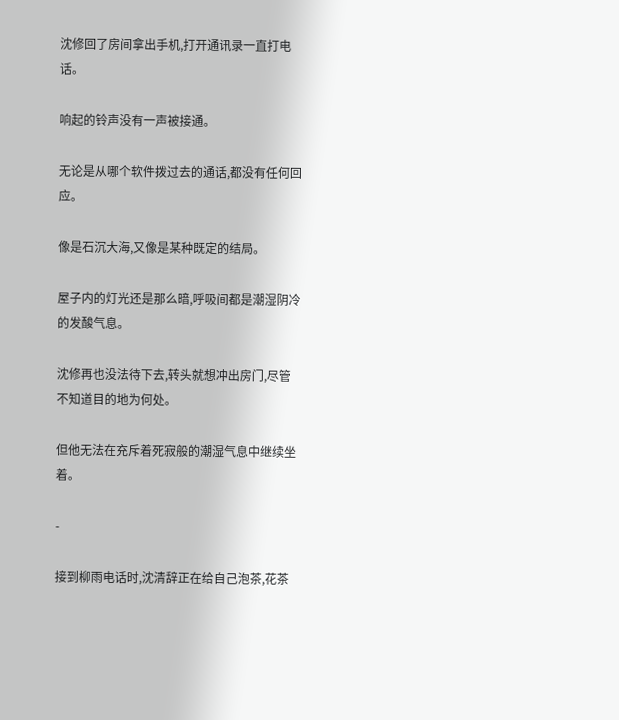沈修回了房间拿出手机,打开通讯录一直打电话。

响起的铃声没有一声被接通。

无论是从哪个软件拨过去的通话,都没有任何回应。

像是石沉大海,又像是某种既定的结局。

屋子内的灯光还是那么暗,呼吸间都是潮湿阴冷的发酸气息。

沈修再也没法待下去,转头就想冲出房门,尽管不知道目的地为何处。

但他无法在充斥着死寂般的潮湿气息中继续坐着。

-

接到柳雨电话时,沈清辞正在给自己泡茶,花茶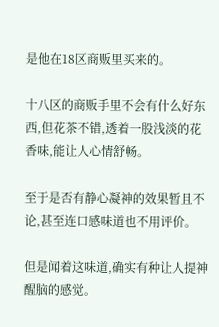是他在18区商贩里买来的。

十八区的商贩手里不会有什么好东西,但花茶不错,透着一股浅淡的花香味,能让人心情舒畅。

至于是否有静心凝神的效果暂且不论,甚至连口感味道也不用评价。

但是闻着这味道,确实有种让人提神醒脑的感觉。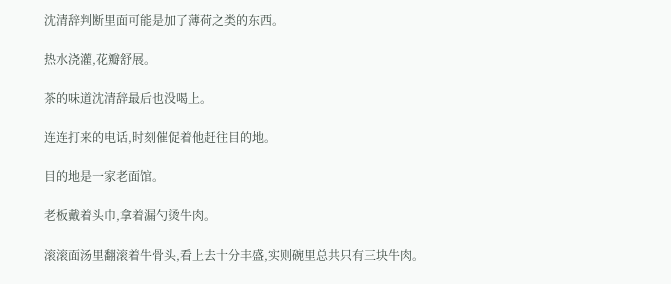沈清辞判断里面可能是加了薄荷之类的东西。

热水浇灌,花瓣舒展。

茶的味道沈清辞最后也没喝上。

连连打来的电话,时刻催促着他赶往目的地。

目的地是一家老面馆。

老板戴着头巾,拿着漏勺烫牛肉。

滚滚面汤里翻滚着牛骨头,看上去十分丰盛,实则碗里总共只有三块牛肉。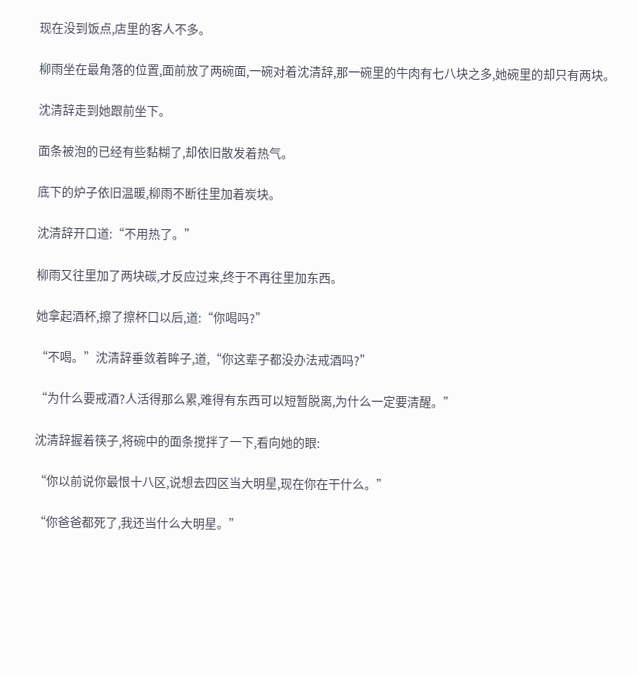现在没到饭点,店里的客人不多。

柳雨坐在最角落的位置,面前放了两碗面,一碗对着沈清辞,那一碗里的牛肉有七八块之多,她碗里的却只有两块。

沈清辞走到她跟前坐下。

面条被泡的已经有些黏糊了,却依旧散发着热气。

底下的炉子依旧温暖,柳雨不断往里加着炭块。

沈清辞开口道:“不用热了。”

柳雨又往里加了两块碳,才反应过来,终于不再往里加东西。

她拿起酒杯,擦了擦杯口以后,道:“你喝吗?”

“不喝。”沈清辞垂敛着眸子,道,“你这辈子都没办法戒酒吗?”

“为什么要戒酒?人活得那么累,难得有东西可以短暂脱离,为什么一定要清醒。”

沈清辞握着筷子,将碗中的面条搅拌了一下,看向她的眼:

“你以前说你最恨十八区,说想去四区当大明星,现在你在干什么。”

“你爸爸都死了,我还当什么大明星。”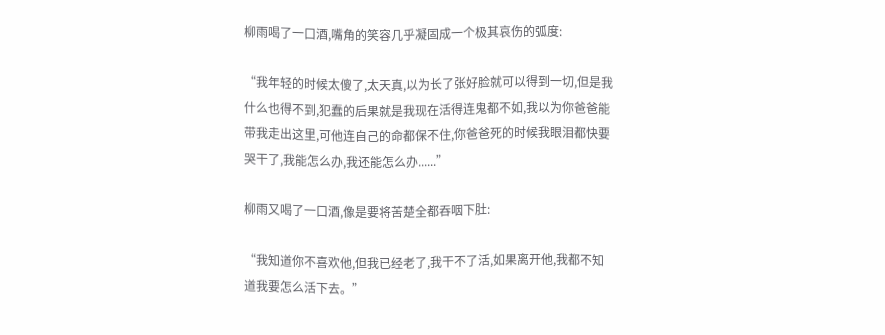柳雨喝了一口酒,嘴角的笑容几乎凝固成一个极其哀伤的弧度:

“我年轻的时候太傻了,太天真,以为长了张好脸就可以得到一切,但是我什么也得不到,犯蠢的后果就是我现在活得连鬼都不如,我以为你爸爸能带我走出这里,可他连自己的命都保不住,你爸爸死的时候我眼泪都快要哭干了,我能怎么办,我还能怎么办......”

柳雨又喝了一口酒,像是要将苦楚全都吞咽下肚:

“我知道你不喜欢他,但我已经老了,我干不了活,如果离开他,我都不知道我要怎么活下去。”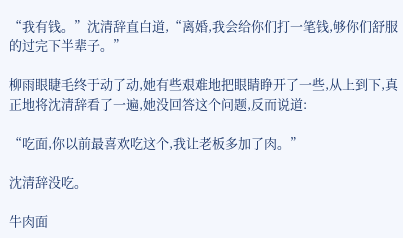“我有钱。”沈清辞直白道,“离婚,我会给你们打一笔钱,够你们舒服的过完下半辈子。”

柳雨眼睫毛终于动了动,她有些艰难地把眼睛睁开了一些,从上到下,真正地将沈清辞看了一遍,她没回答这个问题,反而说道:

“吃面,你以前最喜欢吃这个,我让老板多加了肉。”

沈清辞没吃。

牛肉面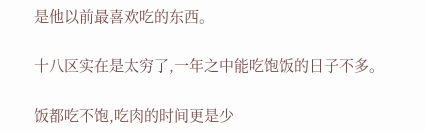是他以前最喜欢吃的东西。

十八区实在是太穷了,一年之中能吃饱饭的日子不多。

饭都吃不饱,吃肉的时间更是少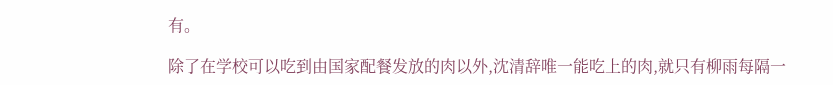有。

除了在学校可以吃到由国家配餐发放的肉以外,沈清辞唯一能吃上的肉,就只有柳雨每隔一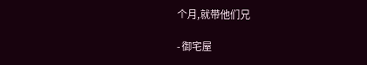个月,就带他们兄

- 御宅屋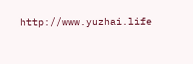http://www.yuzhai.life